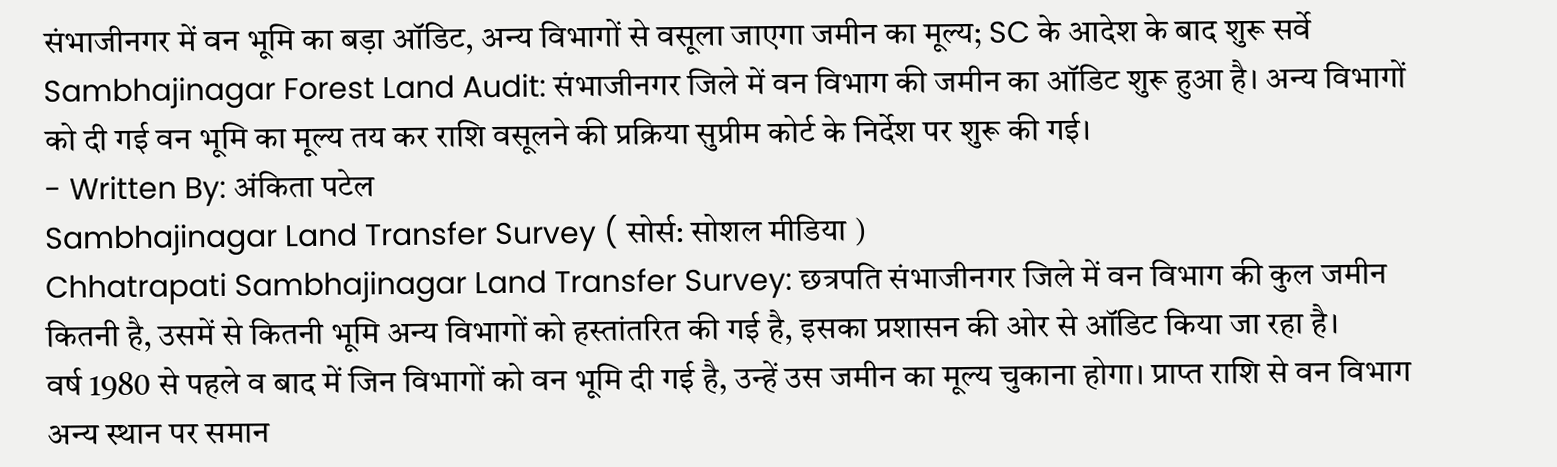संभाजीनगर में वन भूमि का बड़ा ऑडिट, अन्य विभागों से वसूला जाएगा जमीन का मूल्य; SC के आदेश के बाद शुरू सर्वे
Sambhajinagar Forest Land Audit: संभाजीनगर जिले में वन विभाग की जमीन का ऑडिट शुरू हुआ है। अन्य विभागों को दी गई वन भूमि का मूल्य तय कर राशि वसूलने की प्रक्रिया सुप्रीम कोर्ट के निर्देश पर शुरू की गई।
- Written By: अंकिता पटेल
Sambhajinagar Land Transfer Survey ( सोर्स: सोशल मीडिया )
Chhatrapati Sambhajinagar Land Transfer Survey: छत्रपति संभाजीनगर जिले में वन विभाग की कुल जमीन कितनी है, उसमें से कितनी भूमि अन्य विभागों को हस्तांतरित की गई है, इसका प्रशासन की ओर से ऑडिट किया जा रहा है।
वर्ष 1980 से पहले व बाद में जिन विभागों को वन भूमि दी गई है, उन्हें उस जमीन का मूल्य चुकाना होगा। प्राप्त राशि से वन विभाग अन्य स्थान पर समान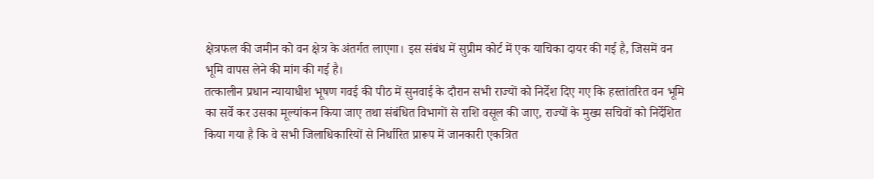क्षेत्रफल की जमीन को वन क्षेत्र के अंतर्गत लाएगा। इस संबंध में सुप्रीम कोर्ट में एक याचिका दायर की गई है, जिसमें वन भूमि वापस लेने की मांग की गई है।
तत्कालीन प्रधान न्यायाधीश भूषण गवई की पीठ में सुनवाई के दौरान सभी राज्यों को निर्देश दिए गए कि हस्तांतरित वन भूमि का सर्वे कर उसका मूल्यांकन किया जाए तथा संबंधित विभागों से राशि वसूल की जाए, राज्यों के मुख्य सचिवों को निर्देशित किया गया है कि वे सभी जिलाधिकारियों से निर्धारित प्रारूप में जानकारी एकत्रित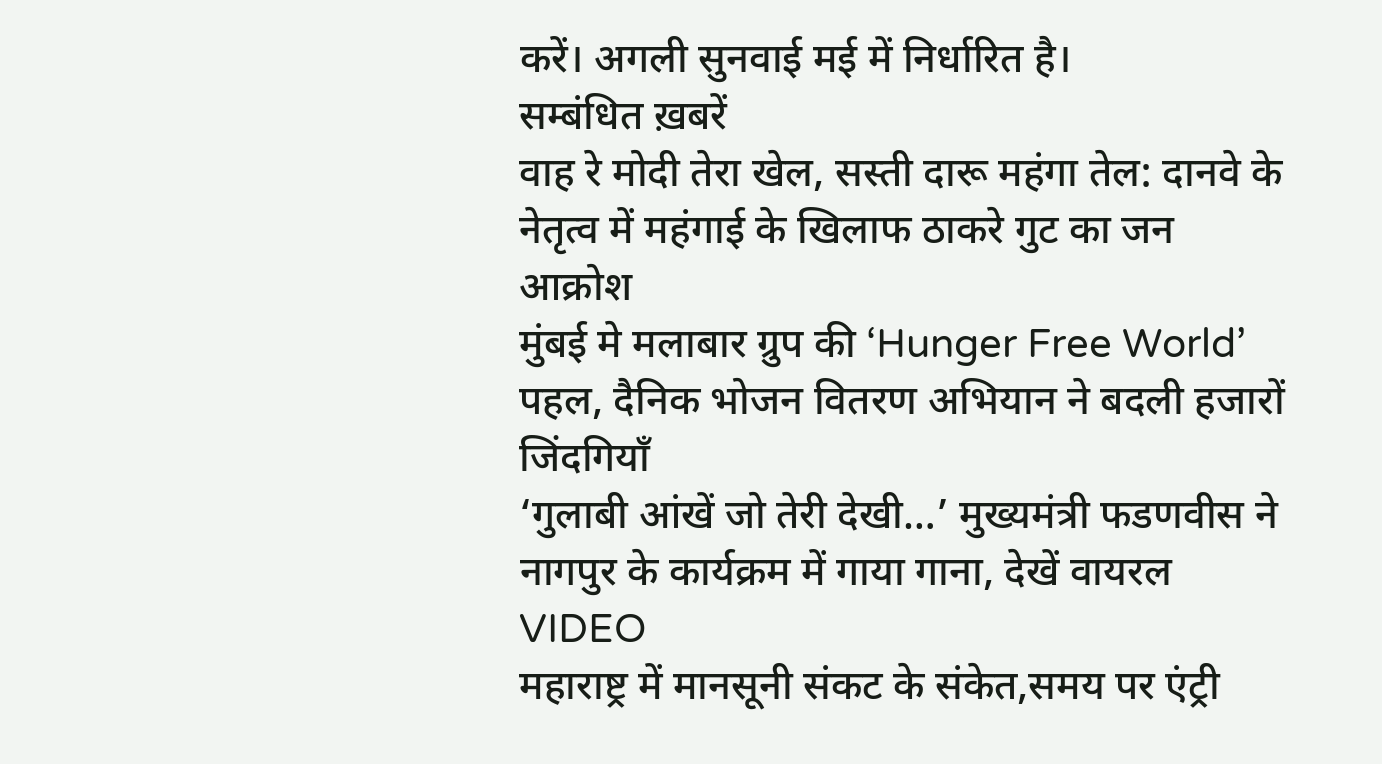करें। अगली सुनवाई मई में निर्धारित है।
सम्बंधित ख़बरें
वाह रे मोदी तेरा खेल, सस्ती दारू महंगा तेल: दानवे के नेतृत्व में महंगाई के खिलाफ ठाकरे गुट का जन आक्रोश
मुंबई मे मलाबार ग्रुप की ‘Hunger Free World’ पहल, दैनिक भोजन वितरण अभियान ने बदली हजारों जिंदगियाँ
‘गुलाबी आंखें जो तेरी देखी…’ मुख्यमंत्री फडणवीस ने नागपुर के कार्यक्रम में गाया गाना, देखें वायरल VIDEO
महाराष्ट्र में मानसूनी संकट के संकेत,समय पर एंट्री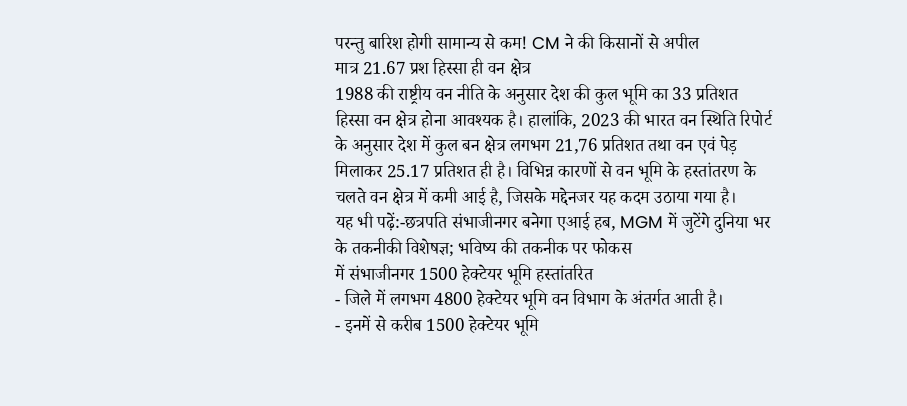परन्तु बारिश होगी सामान्य से कम! CM ने की किसानों से अपील
मात्र 21.67 प्रश हिस्सा ही वन क्षेत्र
1988 की राष्ट्रीय वन नीति के अनुसार देश की कुल भूमि का 33 प्रतिशत हिस्सा वन क्षेत्र होना आवश्यक है। हालांकि, 2023 की भारत वन स्थिति रिपोर्ट के अनुसार देश में कुल बन क्षेत्र लगभग 21,76 प्रतिशत तथा वन एवं पेड़ मिलाकर 25.17 प्रतिशत ही है। विभिन्न कारणों से वन भूमि के हस्तांतरण के चलते वन क्षेत्र में कमी आई है, जिसके मद्देनजर यह कदम उठाया गया है।
यह भी पढ़ें:-छत्रपति संभाजीनगर बनेगा एआई हब, MGM में जुटेंगे दुनिया भर के तकनीकी विशेषज्ञ; भविष्य की तकनीक पर फोकस
में संभाजीनगर 1500 हेक्टेयर भूमि हस्तांतरित
- जिले में लगभग 4800 हेक्टेयर भूमि वन विभाग के अंतर्गत आती है।
- इनमें से करीब 1500 हेक्टेयर भूमि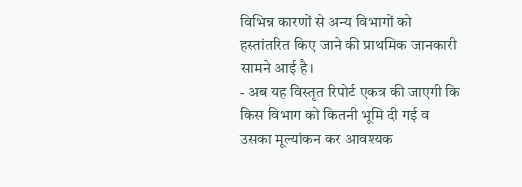विभिन्न कारणों से अन्य विभागों को हस्तांतरित किए जाने की प्राथमिक जानकारी सामने आई है।
- अब यह विस्तृत रिपोर्ट एकत्र की जाएगी कि किस विभाग को कितनी भूमि दी गई व उसका मूल्यांकन कर आवश्यक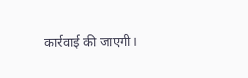कार्रवाई की जाएगी।